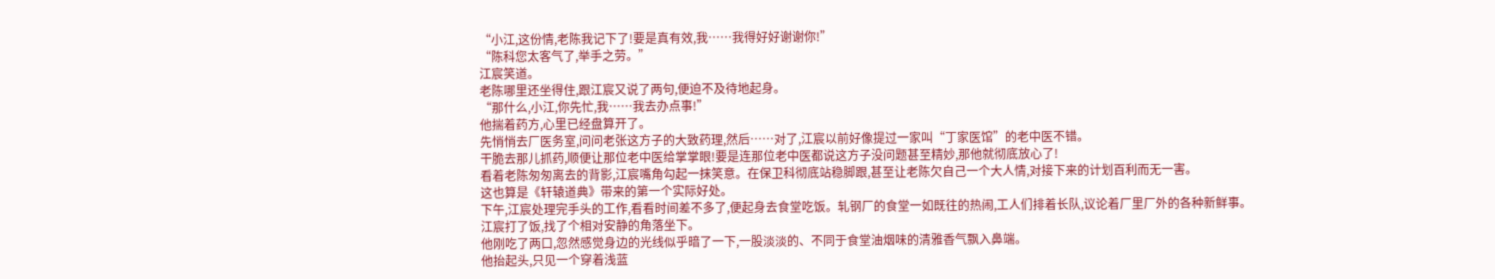“小江,这份情,老陈我记下了!要是真有效,我……我得好好谢谢你!”
“陈科您太客气了,举手之劳。”
江宸笑道。
老陈哪里还坐得住,跟江宸又说了两句,便迫不及待地起身。
“那什么,小江,你先忙,我……我去办点事!”
他揣着药方,心里已经盘算开了。
先悄悄去厂医务室,问问老张这方子的大致药理,然后……对了,江宸以前好像提过一家叫“丁家医馆”的老中医不错。
干脆去那儿抓药,顺便让那位老中医给掌掌眼!要是连那位老中医都说这方子没问题甚至精妙,那他就彻底放心了!
看着老陈匆匆离去的背影,江宸嘴角勾起一抹笑意。在保卫科彻底站稳脚跟,甚至让老陈欠自己一个大人情,对接下来的计划百利而无一害。
这也算是《轩辕道典》带来的第一个实际好处。
下午,江宸处理完手头的工作,看看时间差不多了,便起身去食堂吃饭。轧钢厂的食堂一如既往的热闹,工人们排着长队,议论着厂里厂外的各种新鲜事。
江宸打了饭,找了个相对安静的角落坐下。
他刚吃了两口,忽然感觉身边的光线似乎暗了一下,一股淡淡的、不同于食堂油烟味的清雅香气飘入鼻端。
他抬起头,只见一个穿着浅蓝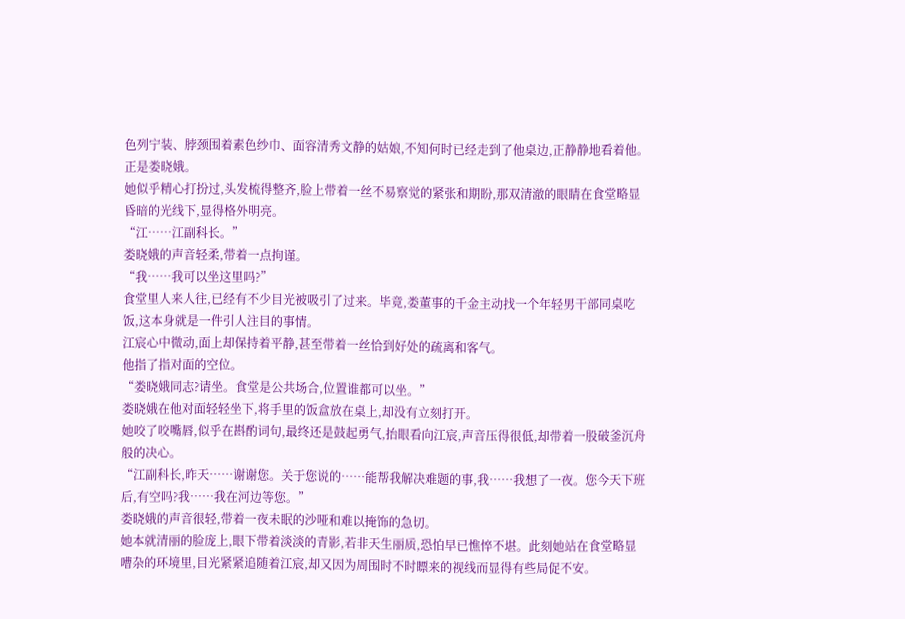色列宁装、脖颈围着素色纱巾、面容清秀文静的姑娘,不知何时已经走到了他桌边,正静静地看着他。
正是娄晓娥。
她似乎精心打扮过,头发梳得整齐,脸上带着一丝不易察觉的紧张和期盼,那双清澈的眼睛在食堂略显昏暗的光线下,显得格外明亮。
“江……江副科长。”
娄晓娥的声音轻柔,带着一点拘谨。
“我……我可以坐这里吗?”
食堂里人来人往,已经有不少目光被吸引了过来。毕竟,娄董事的千金主动找一个年轻男干部同桌吃饭,这本身就是一件引人注目的事情。
江宸心中微动,面上却保持着平静,甚至带着一丝恰到好处的疏离和客气。
他指了指对面的空位。
“娄晓娥同志?请坐。食堂是公共场合,位置谁都可以坐。”
娄晓娥在他对面轻轻坐下,将手里的饭盒放在桌上,却没有立刻打开。
她咬了咬嘴唇,似乎在斟酌词句,最终还是鼓起勇气,抬眼看向江宸,声音压得很低,却带着一股破釜沉舟般的决心。
“江副科长,昨天……谢谢您。关于您说的……能帮我解决难题的事,我……我想了一夜。您今天下班后,有空吗?我……我在河边等您。”
娄晓娥的声音很轻,带着一夜未眠的沙哑和难以掩饰的急切。
她本就清丽的脸庞上,眼下带着淡淡的青影,若非天生丽质,恐怕早已憔悴不堪。此刻她站在食堂略显嘈杂的环境里,目光紧紧追随着江宸,却又因为周围时不时瞟来的视线而显得有些局促不安。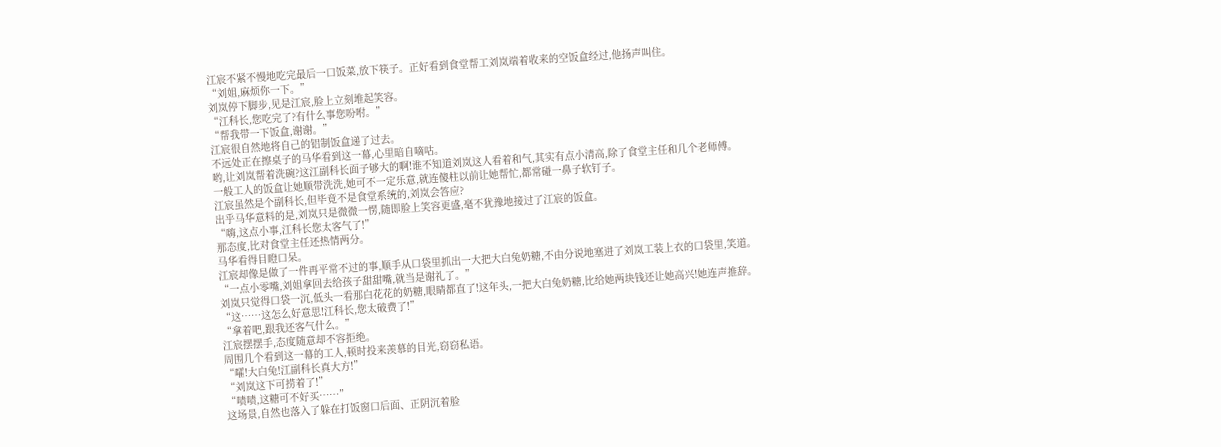江宸不紧不慢地吃完最后一口饭菜,放下筷子。正好看到食堂帮工刘岚端着收来的空饭盒经过,他扬声叫住。
“刘姐,麻烦你一下。”
刘岚停下脚步,见是江宸,脸上立刻堆起笑容。
“江科长,您吃完了?有什么事您吩咐。”
“帮我带一下饭盒,谢谢。”
江宸很自然地将自己的铝制饭盒递了过去。
不远处正在擦桌子的马华看到这一幕,心里暗自嘀咕。
哟,让刘岚帮着洗碗?这江副科长面子够大的啊!谁不知道刘岚这人看着和气,其实有点小清高,除了食堂主任和几个老师傅。
一般工人的饭盒让她顺带洗洗,她可不一定乐意,就连傻柱以前让她帮忙,都常碰一鼻子软钉子。
江宸虽然是个副科长,但毕竟不是食堂系统的,刘岚会答应?
出乎马华意料的是,刘岚只是微微一愣,随即脸上笑容更盛,毫不犹豫地接过了江宸的饭盒。
“嗨,这点小事,江科长您太客气了!”
那态度,比对食堂主任还热情两分。
马华看得目瞪口呆。
江宸却像是做了一件再平常不过的事,顺手从口袋里抓出一大把大白兔奶糖,不由分说地塞进了刘岚工装上衣的口袋里,笑道。
“一点小零嘴,刘姐拿回去给孩子甜甜嘴,就当是谢礼了。”
刘岚只觉得口袋一沉,低头一看那白花花的奶糖,眼睛都直了!这年头,一把大白兔奶糖,比给她两块钱还让她高兴!她连声推辞。
“这……这怎么好意思!江科长,您太破费了!”
“拿着吧,跟我还客气什么。”
江宸摆摆手,态度随意却不容拒绝。
周围几个看到这一幕的工人,顿时投来羡慕的目光,窃窃私语。
“嚯!大白兔!江副科长真大方!”
“刘岚这下可捞着了!”
“啧啧,这糖可不好买……”
这场景,自然也落入了躲在打饭窗口后面、正阴沉着脸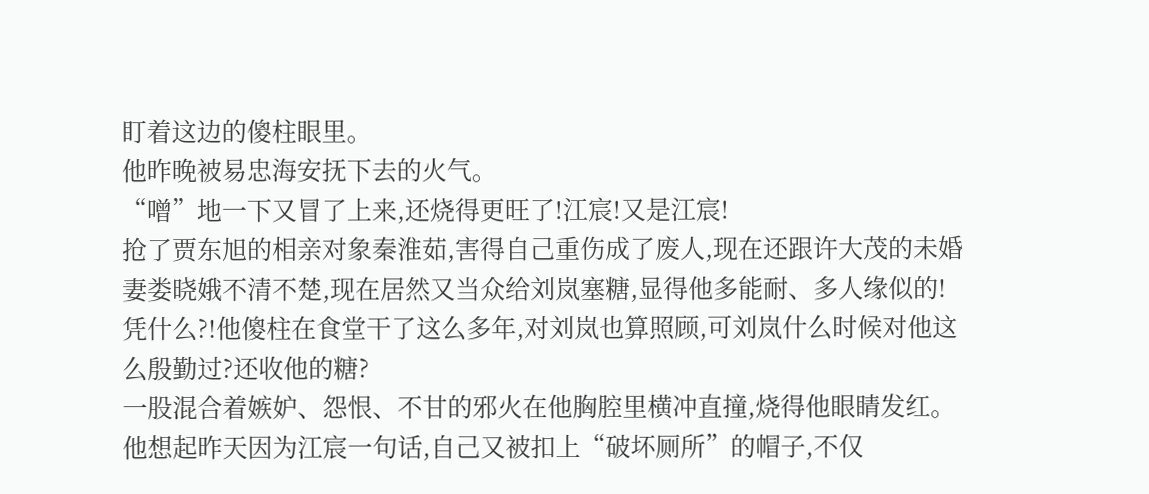盯着这边的傻柱眼里。
他昨晚被易忠海安抚下去的火气。
“噌”地一下又冒了上来,还烧得更旺了!江宸!又是江宸!
抢了贾东旭的相亲对象秦淮茹,害得自己重伤成了废人,现在还跟许大茂的未婚妻娄晓娥不清不楚,现在居然又当众给刘岚塞糖,显得他多能耐、多人缘似的!
凭什么?!他傻柱在食堂干了这么多年,对刘岚也算照顾,可刘岚什么时候对他这么殷勤过?还收他的糖?
一股混合着嫉妒、怨恨、不甘的邪火在他胸腔里横冲直撞,烧得他眼睛发红。
他想起昨天因为江宸一句话,自己又被扣上“破坏厕所”的帽子,不仅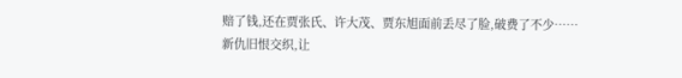赔了钱,还在贾张氏、许大茂、贾东旭面前丢尽了脸,破费了不少……
新仇旧恨交织,让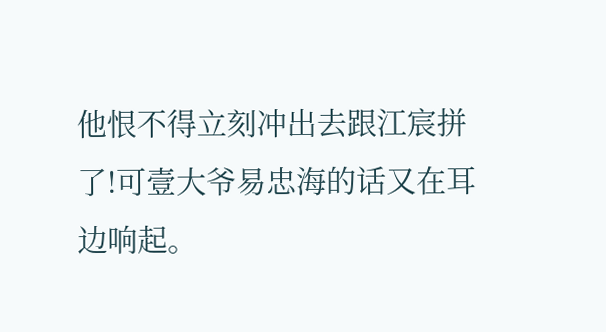他恨不得立刻冲出去跟江宸拼了!可壹大爷易忠海的话又在耳边响起。